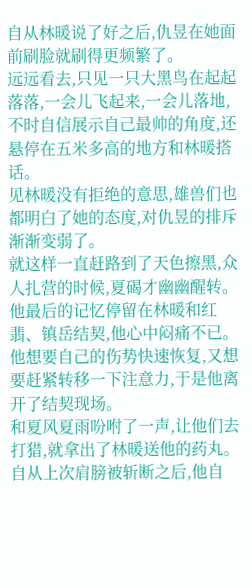自从林暖说了好之后,仇昱在她面前刷脸就刷得更频繁了。
远远看去,只见一只大黑鸟在起起落落,一会儿飞起来,一会儿落地,不时自信展示自己最帅的角度,还悬停在五米多高的地方和林暖搭话。
见林暖没有拒绝的意思,雄兽们也都明白了她的态度,对仇昱的排斥渐渐变弱了。
就这样一直赶路到了天色擦黑,众人扎营的时候,夏碣才幽幽醒转。
他最后的记忆停留在林暖和红翡、镇岳结契,他心中闷痛不已。
他想要自己的伤势快速恢复,又想要赶紧转移一下注意力,于是他离开了结契现场。
和夏风夏雨吩咐了一声,让他们去打猎,就拿出了林暖送他的药丸。
自从上次肩膀被斩断之后,他自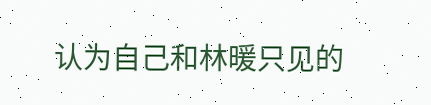认为自己和林暖只见的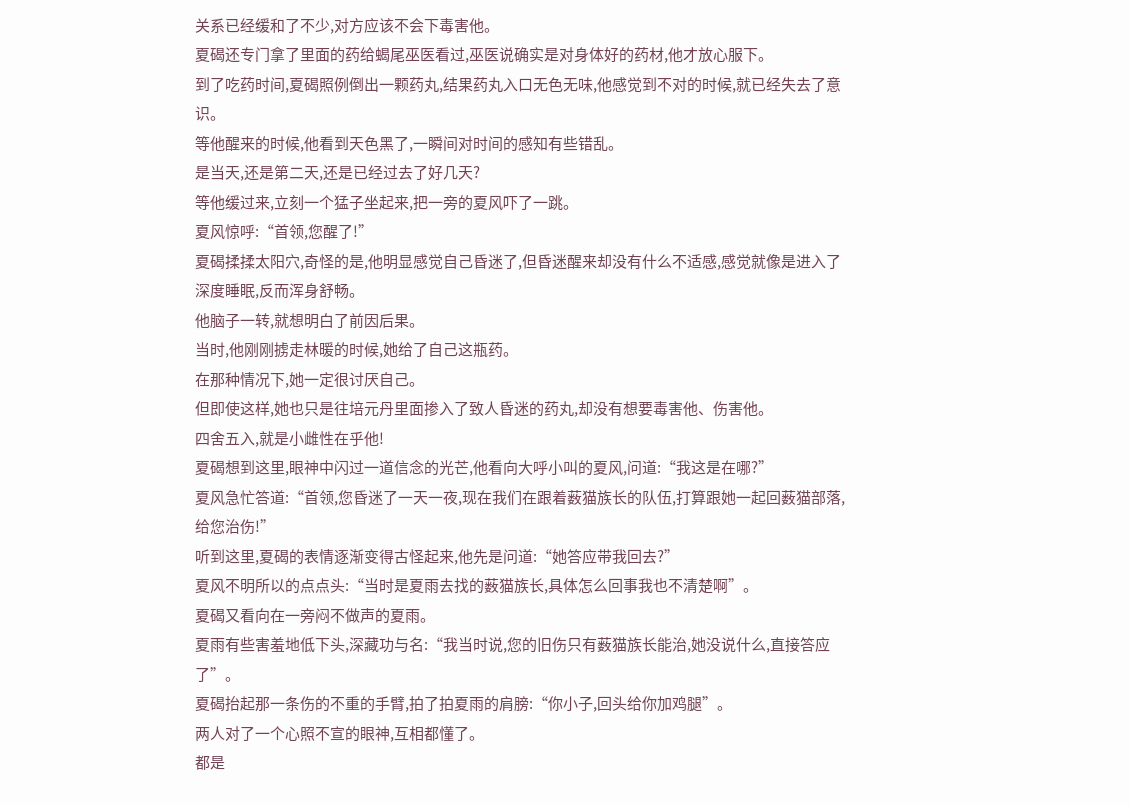关系已经缓和了不少,对方应该不会下毒害他。
夏碣还专门拿了里面的药给蝎尾巫医看过,巫医说确实是对身体好的药材,他才放心服下。
到了吃药时间,夏碣照例倒出一颗药丸,结果药丸入口无色无味,他感觉到不对的时候,就已经失去了意识。
等他醒来的时候,他看到天色黑了,一瞬间对时间的感知有些错乱。
是当天,还是第二天,还是已经过去了好几天?
等他缓过来,立刻一个猛子坐起来,把一旁的夏风吓了一跳。
夏风惊呼:“首领,您醒了!”
夏碣揉揉太阳穴,奇怪的是,他明显感觉自己昏迷了,但昏迷醒来却没有什么不适感,感觉就像是进入了深度睡眠,反而浑身舒畅。
他脑子一转,就想明白了前因后果。
当时,他刚刚掳走林暖的时候,她给了自己这瓶药。
在那种情况下,她一定很讨厌自己。
但即使这样,她也只是往培元丹里面掺入了致人昏迷的药丸,却没有想要毒害他、伤害他。
四舍五入,就是小雌性在乎他!
夏碣想到这里,眼神中闪过一道信念的光芒,他看向大呼小叫的夏风,问道:“我这是在哪?”
夏风急忙答道:“首领,您昏迷了一天一夜,现在我们在跟着薮猫族长的队伍,打算跟她一起回薮猫部落,给您治伤!”
听到这里,夏碣的表情逐渐变得古怪起来,他先是问道:“她答应带我回去?”
夏风不明所以的点点头:“当时是夏雨去找的薮猫族长,具体怎么回事我也不清楚啊”。
夏碣又看向在一旁闷不做声的夏雨。
夏雨有些害羞地低下头,深藏功与名:“我当时说,您的旧伤只有薮猫族长能治,她没说什么,直接答应了”。
夏碣抬起那一条伤的不重的手臂,拍了拍夏雨的肩膀:“你小子,回头给你加鸡腿”。
两人对了一个心照不宣的眼神,互相都懂了。
都是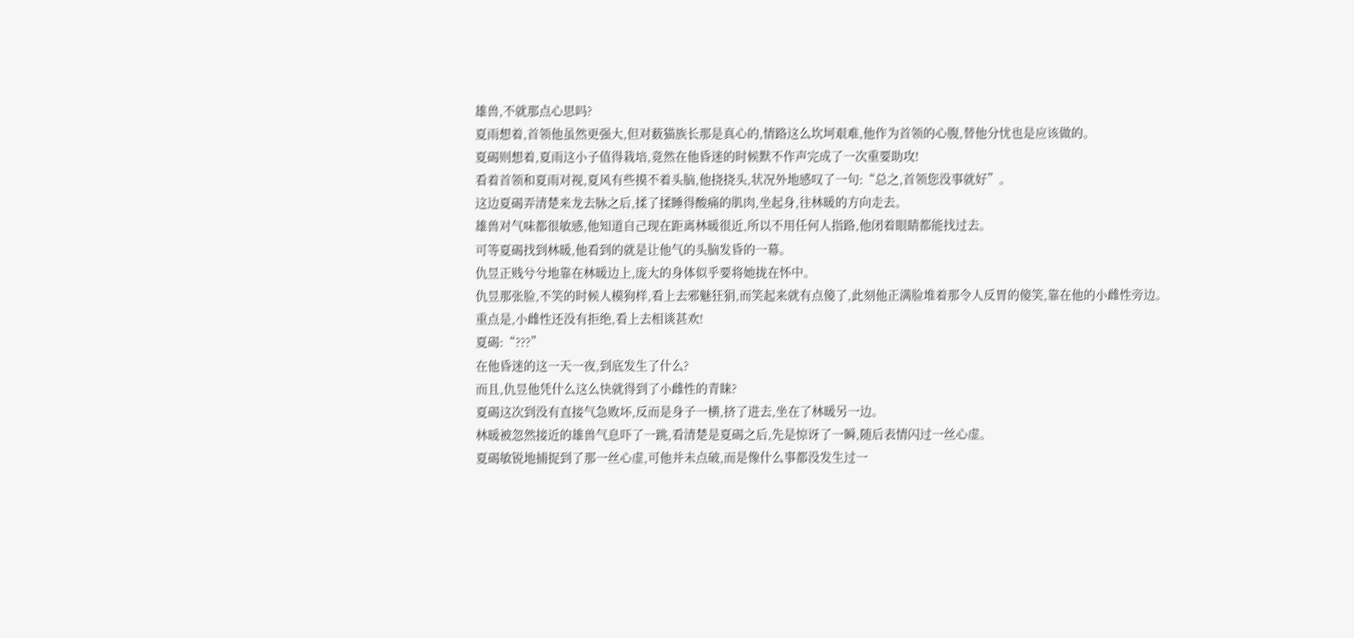雄兽,不就那点心思吗?
夏雨想着,首领他虽然更强大,但对薮猫族长那是真心的,情路这么坎坷艰难,他作为首领的心腹,替他分忧也是应该做的。
夏碣则想着,夏雨这小子值得栽培,竟然在他昏迷的时候默不作声完成了一次重要助攻!
看着首领和夏雨对视,夏风有些摸不着头脑,他挠挠头,状况外地感叹了一句:“总之,首领您没事就好”。
这边夏碣弄清楚来龙去脉之后,揉了揉睡得酸痛的肌肉,坐起身,往林暖的方向走去。
雄兽对气味都很敏感,他知道自己现在距离林暖很近,所以不用任何人指路,他闭着眼睛都能找过去。
可等夏碣找到林暖,他看到的就是让他气的头脑发昏的一幕。
仇昱正贱兮兮地靠在林暖边上,庞大的身体似乎要将她拢在怀中。
仇昱那张脸,不笑的时候人模狗样,看上去邪魅狂狷,而笑起来就有点傻了,此刻他正满脸堆着那令人反胃的傻笑,靠在他的小雌性旁边。
重点是,小雌性还没有拒绝,看上去相谈甚欢!
夏碣:“???”
在他昏迷的这一天一夜,到底发生了什么?
而且,仇昱他凭什么这么快就得到了小雌性的青睐?
夏碣这次到没有直接气急败坏,反而是身子一横,挤了进去,坐在了林暖另一边。
林暖被忽然接近的雄兽气息吓了一跳,看清楚是夏碣之后,先是惊讶了一瞬,随后表情闪过一丝心虚。
夏碣敏锐地捕捉到了那一丝心虚,可他并未点破,而是像什么事都没发生过一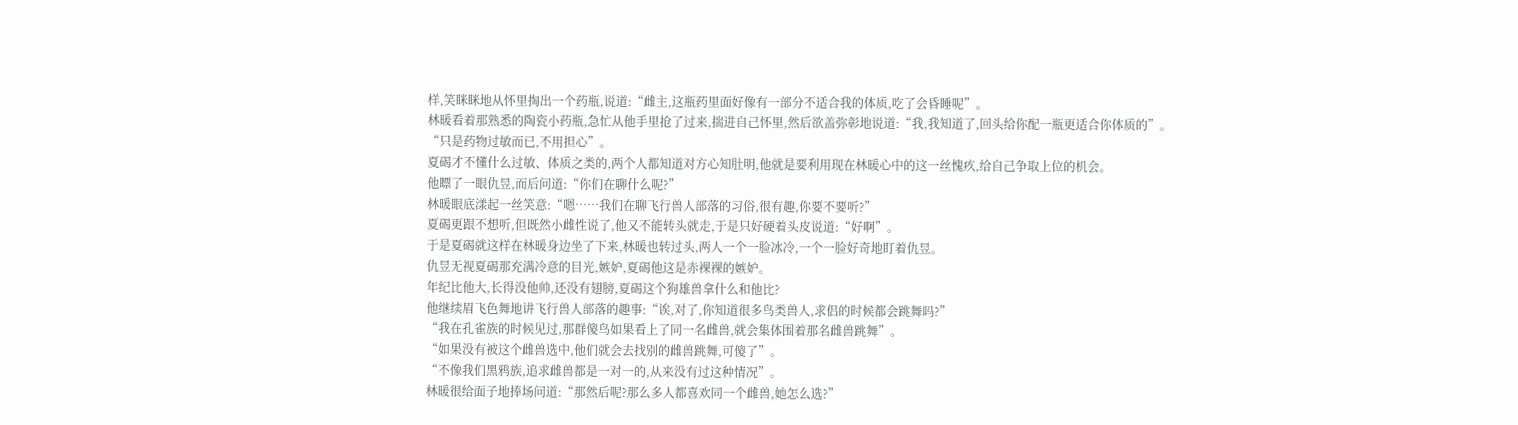样,笑眯眯地从怀里掏出一个药瓶,说道:“雌主,这瓶药里面好像有一部分不适合我的体质,吃了会昏睡呢”。
林暖看着那熟悉的陶瓷小药瓶,急忙从他手里抢了过来,揣进自己怀里,然后欲盖弥彰地说道:“我,我知道了,回头给你配一瓶更适合你体质的”。
“只是药物过敏而已,不用担心”。
夏碣才不懂什么过敏、体质之类的,两个人都知道对方心知肚明,他就是要利用现在林暖心中的这一丝愧疚,给自己争取上位的机会。
他瞟了一眼仇昱,而后问道:“你们在聊什么呢?”
林暖眼底漾起一丝笑意:“嗯……我们在聊飞行兽人部落的习俗,很有趣,你要不要听?”
夏碣更跟不想听,但既然小雌性说了,他又不能转头就走,于是只好硬着头皮说道:“好啊”。
于是夏碣就这样在林暖身边坐了下来,林暖也转过头,两人一个一脸冰冷,一个一脸好奇地盯着仇昱。
仇昱无视夏碣那充满冷意的目光,嫉妒,夏碣他这是赤裸裸的嫉妒。
年纪比他大,长得没他帅,还没有翅膀,夏碣这个狗雄兽拿什么和他比?
他继续眉飞色舞地讲飞行兽人部落的趣事:“诶,对了,你知道很多鸟类兽人,求侣的时候都会跳舞吗?”
“我在孔雀族的时候见过,那群傻鸟如果看上了同一名雌兽,就会集体围着那名雌兽跳舞”。
“如果没有被这个雌兽选中,他们就会去找别的雌兽跳舞,可傻了”。
“不像我们黑鸦族,追求雌兽都是一对一的,从来没有过这种情况”。
林暖很给面子地捧场问道:“那然后呢?那么多人都喜欢同一个雌兽,她怎么选?”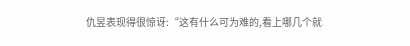仇昱表现得很惊讶:“这有什么可为难的,看上哪几个就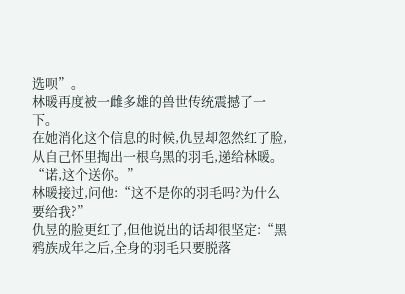选呗”。
林暖再度被一雌多雄的兽世传统震撼了一下。
在她消化这个信息的时候,仇昱却忽然红了脸,从自己怀里掏出一根乌黑的羽毛,递给林暖。
“诺,这个送你。”
林暖接过,问他:“这不是你的羽毛吗?为什么要给我?”
仇昱的脸更红了,但他说出的话却很坚定:“黑鸦族成年之后,全身的羽毛只要脱落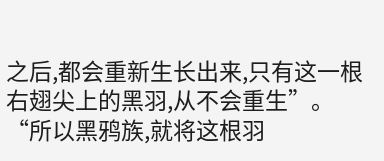之后,都会重新生长出来,只有这一根右翅尖上的黑羽,从不会重生”。
“所以黑鸦族,就将这根羽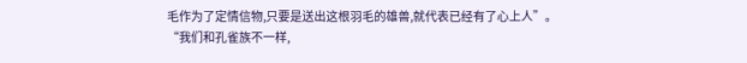毛作为了定情信物,只要是送出这根羽毛的雄兽,就代表已经有了心上人”。
“我们和孔雀族不一样,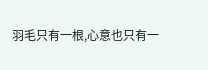羽毛只有一根,心意也只有一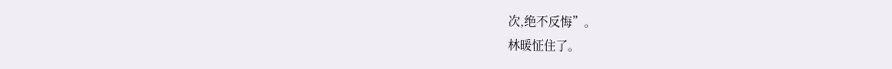次,绝不反悔”。
林暖怔住了。